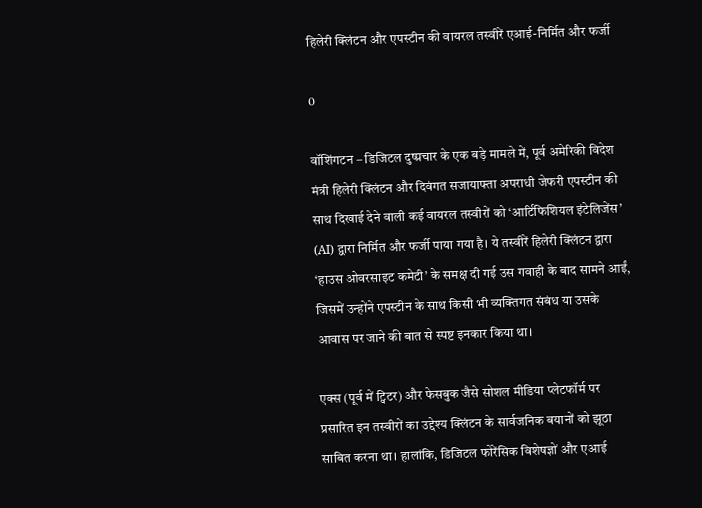हिलेरी क्लिंटन और एपस्टीन की वायरल तस्वीरें एआई-निर्मित और फर्जी

0

वॉशिंगटन – डिजिटल दुष्प्रचार के एक बड़े मामले में, पूर्व अमेरिकी विदेश मंत्री हिलेरी क्लिंटन और दिवंगत सजायाफ्ता अपराधी जेफरी एपस्टीन की साथ दिखाई देने वाली कई वायरल तस्वीरों को ‘आर्टिफिशियल इंटेलिजेंस’ (AI) द्वारा निर्मित और फर्जी पाया गया है। ये तस्वीरें हिलेरी क्लिंटन द्वारा ‘हाउस ओवरसाइट कमेटी’ के समक्ष दी गई उस गवाही के बाद सामने आईं, जिसमें उन्होंने एपस्टीन के साथ किसी भी व्यक्तिगत संबंध या उसके आवास पर जाने की बात से स्पष्ट इनकार किया था।

एक्स (पूर्व में ट्विटर) और फेसबुक जैसे सोशल मीडिया प्लेटफॉर्म पर प्रसारित इन तस्वीरों का उद्देश्य क्लिंटन के सार्वजनिक बयानों को झूठा साबित करना था। हालांकि, डिजिटल फोरेंसिक विशेषज्ञों और एआई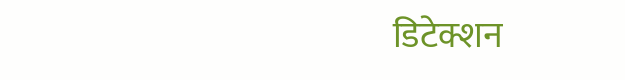डिटेक्शन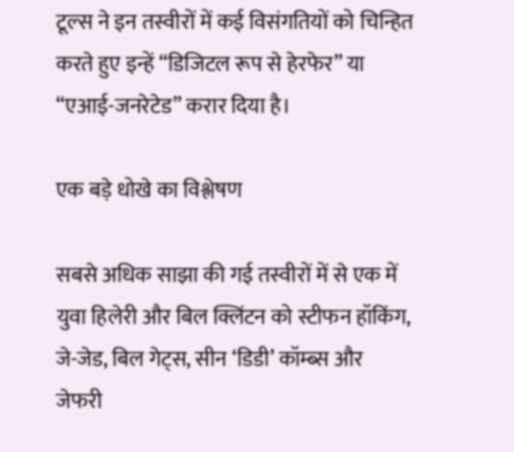टूल्स ने इन तस्वीरों में कई विसंगतियों को चिन्हित करते हुए इन्हें “डिजिटल रूप से हेरफेर” या “एआई-जनरेटेड” करार दिया है।

एक बड़े धोखे का विश्लेषण

सबसे अधिक साझा की गई तस्वीरों में से एक में युवा हिलेरी और बिल क्लिंटन को स्टीफन हॉकिंग, जे-जेड, बिल गेट्स, सीन ‘डिडी’ कॉम्ब्स और जेफरी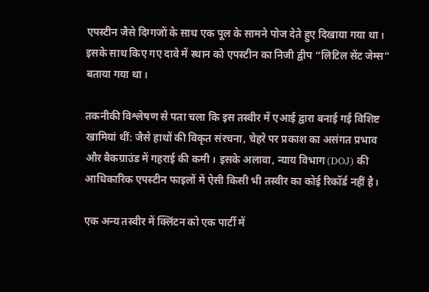एपस्टीन जैसे दिग्गजों के साथ एक पूल के सामने पोज देते हुए दिखाया गया था। इसके साथ किए गए दावे में स्थान को एपस्टीन का निजी द्वीप “लिटिल सेंट जेम्स” बताया गया था।

तकनीकी विश्लेषण से पता चला कि इस तस्वीर में एआई द्वारा बनाई गई विशिष्ट खामियां थीं: जैसे हाथों की विकृत संरचना, चेहरे पर प्रकाश का असंगत प्रभाव और बैकग्राउंड में गहराई की कमी। इसके अलावा, न्याय विभाग (DOJ) की आधिकारिक एपस्टीन फाइलों में ऐसी किसी भी तस्वीर का कोई रिकॉर्ड नहीं है।

एक अन्य तस्वीर में क्लिंटन को एक पार्टी में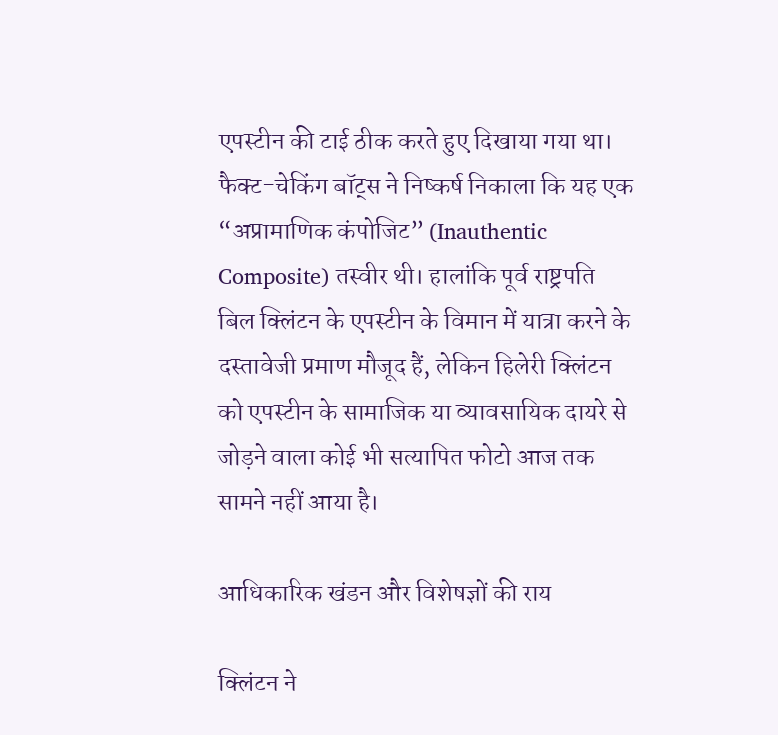एपस्टीन की टाई ठीक करते हुए दिखाया गया था। फैक्ट-चेकिंग बॉट्स ने निष्कर्ष निकाला कि यह एक “अप्रामाणिक कंपोजिट” (Inauthentic Composite) तस्वीर थी। हालांकि पूर्व राष्ट्रपति बिल क्लिंटन के एपस्टीन के विमान में यात्रा करने के दस्तावेजी प्रमाण मौजूद हैं, लेकिन हिलेरी क्लिंटन को एपस्टीन के सामाजिक या व्यावसायिक दायरे से जोड़ने वाला कोई भी सत्यापित फोटो आज तक सामने नहीं आया है।

आधिकारिक खंडन और विशेषज्ञों की राय

क्लिंटन ने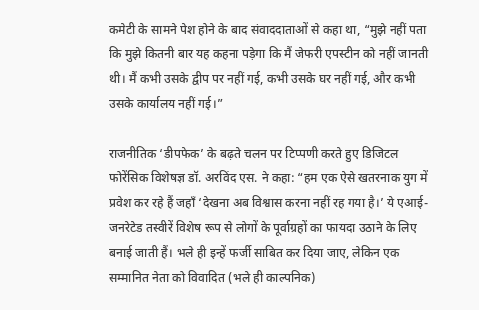कमेटी के सामने पेश होने के बाद संवाददाताओं से कहा था, “मुझे नहीं पता कि मुझे कितनी बार यह कहना पड़ेगा कि मैं जेफरी एपस्टीन को नहीं जानती थी। मैं कभी उसके द्वीप पर नहीं गई, कभी उसके घर नहीं गई, और कभी उसके कार्यालय नहीं गई।”

राजनीतिक ‘डीपफेक’ के बढ़ते चलन पर टिप्पणी करते हुए डिजिटल फोरेंसिक विशेषज्ञ डॉ. अरविंद एस. ने कहा: “हम एक ऐसे खतरनाक युग में प्रवेश कर रहे हैं जहाँ ‘देखना अब विश्वास करना नहीं रह गया है।’ ये एआई-जनरेटेड तस्वीरें विशेष रूप से लोगों के पूर्वाग्रहों का फायदा उठाने के लिए बनाई जाती हैं। भले ही इन्हें फर्जी साबित कर दिया जाए, लेकिन एक सम्मानित नेता को विवादित (भले ही काल्पनिक)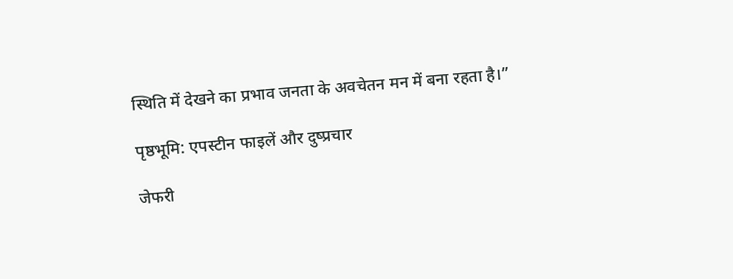स्थिति में देखने का प्रभाव जनता के अवचेतन मन में बना रहता है।”

पृष्ठभूमि: एपस्टीन फाइलें और दुष्प्रचार

जेफरी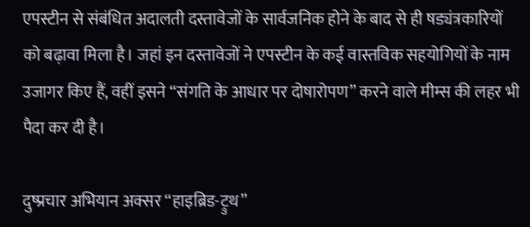एपस्टीन से संबंधित अदालती दस्तावेजों के सार्वजनिक होने के बाद से ही षड्यंत्रकारियों को बढ़ावा मिला है। जहां इन दस्तावेजों ने एपस्टीन के कई वास्तविक सहयोगियों के नाम उजागर किए हैं, वहीं इसने “संगति के आधार पर दोषारोपण” करने वाले मीम्स की लहर भी पैदा कर दी है।

दुष्प्रचार अभियान अक्सर “हाइब्रिड-ट्रुथ”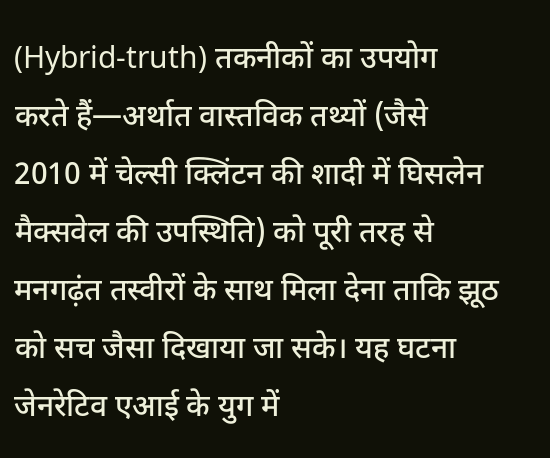(Hybrid-truth) तकनीकों का उपयोग करते हैं—अर्थात वास्तविक तथ्यों (जैसे 2010 में चेल्सी क्लिंटन की शादी में घिसलेन मैक्सवेल की उपस्थिति) को पूरी तरह से मनगढ़ंत तस्वीरों के साथ मिला देना ताकि झूठ को सच जैसा दिखाया जा सके। यह घटना जेनरेटिव एआई के युग में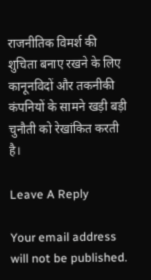राजनीतिक विमर्श की शुचिता बनाए रखने के लिए कानूनविदों और तकनीकी कंपनियों के सामने खड़ी बड़ी चुनौती को रेखांकित करती है।

Leave A Reply

Your email address will not be published.